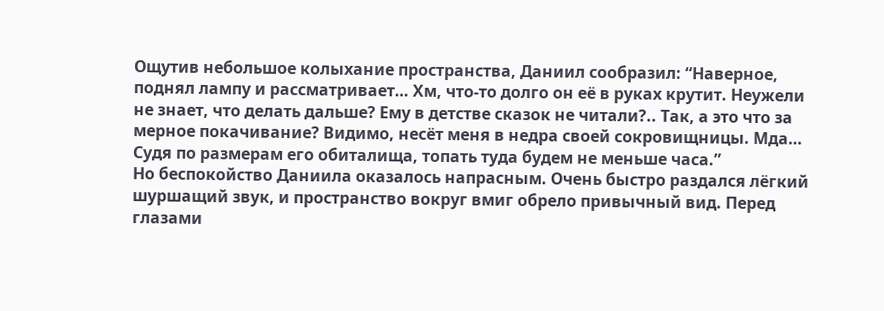Ощутив небольшое колыхание пространства, Даниил сообразил: “Наверное, поднял лампу и рассматривает… Хм, что-то долго он её в руках крутит. Неужели не знает, что делать дальше? Ему в детстве сказок не читали?.. Так, а это что за мерное покачивание? Видимо, несёт меня в недра своей сокровищницы. Мда… Судя по размерам его обиталища, топать туда будем не меньше часа.”
Но беспокойство Даниила оказалось напрасным. Очень быстро раздался лёгкий шуршащий звук, и пространство вокруг вмиг обрело привычный вид. Перед глазами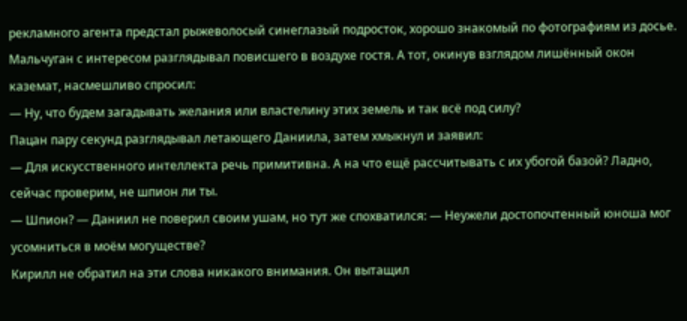рекламного агента предстал рыжеволосый синеглазый подросток, хорошо знакомый по фотографиям из досье. Мальчуган с интересом разглядывал повисшего в воздухе гостя. А тот, окинув взглядом лишённый окон каземат, насмешливо спросил:
— Ну, что будем загадывать желания или властелину этих земель и так всё под силу?
Пацан пару секунд разглядывал летающего Даниила, затем хмыкнул и заявил:
— Для искусственного интеллекта речь примитивна. А на что ещё рассчитывать с их убогой базой? Ладно, сейчас проверим, не шпион ли ты.
— Шпион? — Даниил не поверил своим ушам, но тут же спохватился: — Неужели достопочтенный юноша мог усомниться в моём могуществе?
Кирилл не обратил на эти слова никакого внимания. Он вытащил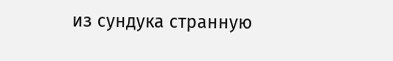из сундука странную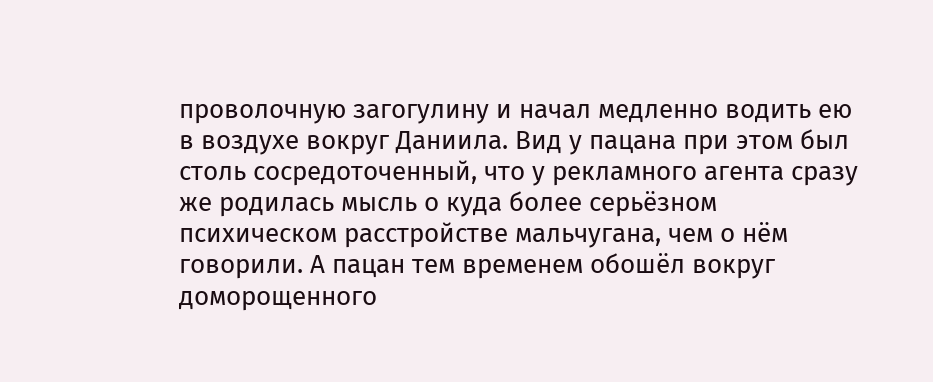проволочную загогулину и начал медленно водить ею в воздухе вокруг Даниила. Вид у пацана при этом был столь сосредоточенный, что у рекламного агента сразу же родилась мысль о куда более серьёзном психическом расстройстве мальчугана, чем о нём говорили. А пацан тем временем обошёл вокруг доморощенного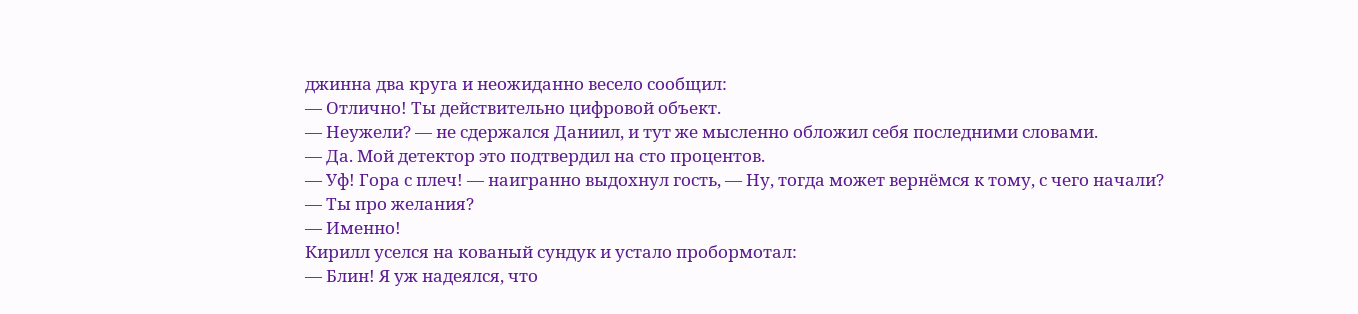джинна два круга и неожиданно весело сообщил:
— Отлично! Ты действительно цифровой объект.
— Неужели? — не сдержался Даниил, и тут же мысленно обложил себя последними словами.
— Да. Мой детектор это подтвердил на сто процентов.
— Уф! Гора с плеч! — наигранно выдохнул гость, — Ну, тогда может вернёмся к тому, с чего начали?
— Ты про желания?
— Именно!
Кирилл уселся на кованый сундук и устало пробормотал:
— Блин! Я уж надеялся, что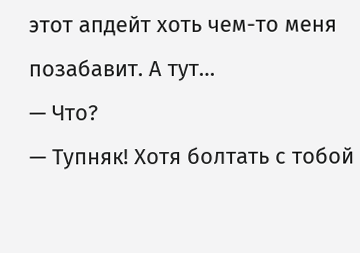этот апдейт хоть чем-то меня позабавит. А тут…
— Что?
— Тупняк! Хотя болтать с тобой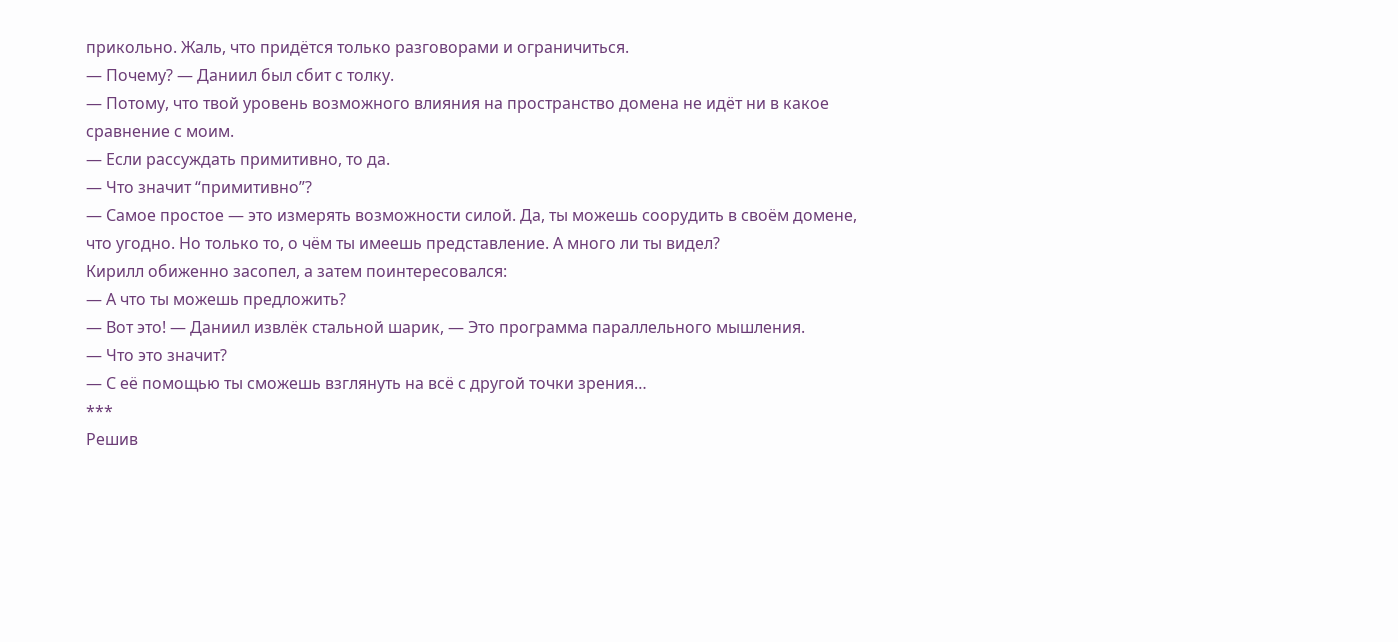прикольно. Жаль, что придётся только разговорами и ограничиться.
— Почему? — Даниил был сбит с толку.
— Потому, что твой уровень возможного влияния на пространство домена не идёт ни в какое сравнение с моим.
— Если рассуждать примитивно, то да.
— Что значит “примитивно”?
— Самое простое — это измерять возможности силой. Да, ты можешь соорудить в своём домене, что угодно. Но только то, о чём ты имеешь представление. А много ли ты видел?
Кирилл обиженно засопел, а затем поинтересовался:
— А что ты можешь предложить?
— Вот это! — Даниил извлёк стальной шарик, — Это программа параллельного мышления.
— Что это значит?
— С её помощью ты сможешь взглянуть на всё с другой точки зрения…
***
Решив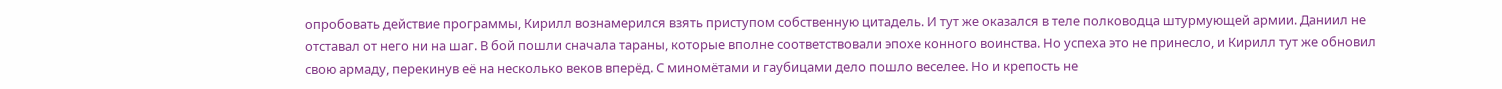опробовать действие программы, Кирилл вознамерился взять приступом собственную цитадель. И тут же оказался в теле полководца штурмующей армии. Даниил не отставал от него ни на шаг. В бой пошли сначала тараны, которые вполне соответствовали эпохе конного воинства. Но успеха это не принесло, и Кирилл тут же обновил свою армаду, перекинув её на несколько веков вперёд. С миномётами и гаубицами дело пошло веселее. Но и крепость не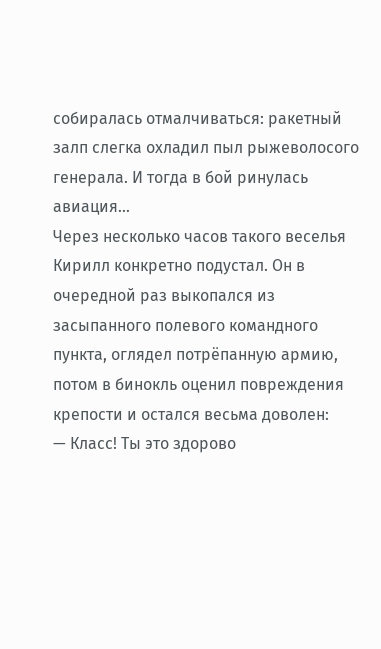собиралась отмалчиваться: ракетный залп слегка охладил пыл рыжеволосого генерала. И тогда в бой ринулась авиация…
Через несколько часов такого веселья Кирилл конкретно подустал. Он в очередной раз выкопался из засыпанного полевого командного пункта, оглядел потрёпанную армию, потом в бинокль оценил повреждения крепости и остался весьма доволен:
— Класс! Ты это здорово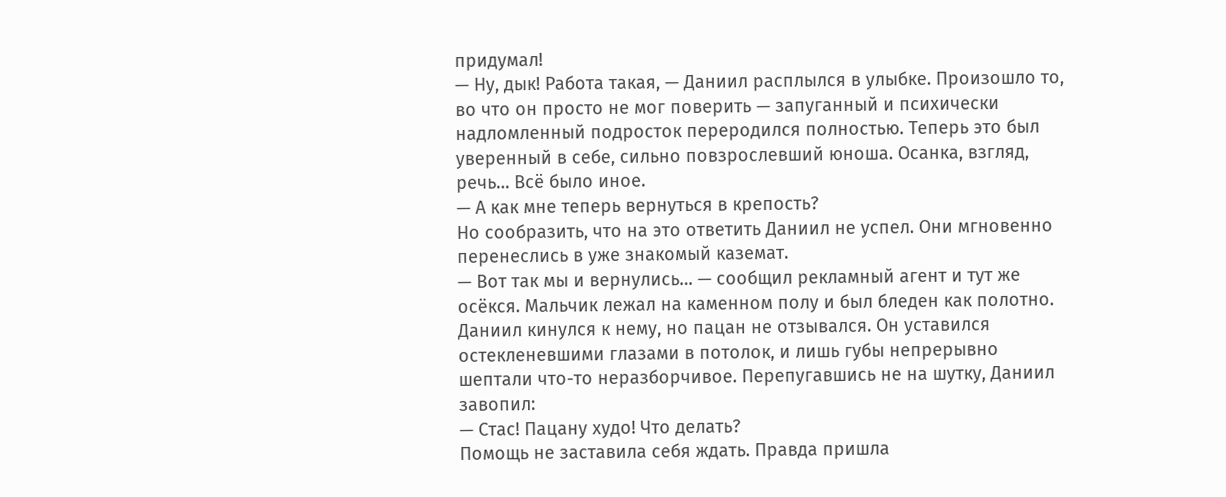придумал!
— Ну, дык! Работа такая, — Даниил расплылся в улыбке. Произошло то, во что он просто не мог поверить — запуганный и психически надломленный подросток переродился полностью. Теперь это был уверенный в себе, сильно повзрослевший юноша. Осанка, взгляд, речь… Всё было иное.
— А как мне теперь вернуться в крепость?
Но сообразить, что на это ответить Даниил не успел. Они мгновенно перенеслись в уже знакомый каземат.
— Вот так мы и вернулись… — сообщил рекламный агент и тут же осёкся. Мальчик лежал на каменном полу и был бледен как полотно. Даниил кинулся к нему, но пацан не отзывался. Он уставился остекленевшими глазами в потолок, и лишь губы непрерывно шептали что-то неразборчивое. Перепугавшись не на шутку, Даниил завопил:
— Стас! Пацану худо! Что делать?
Помощь не заставила себя ждать. Правда пришла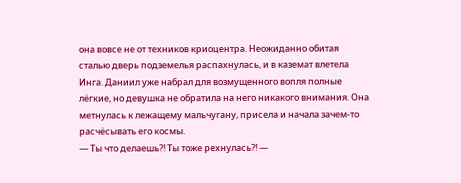она вовсе не от техников криоцентра. Неожиданно обитая сталью дверь подземелья распахнулась, и в каземат влетела Инга. Даниил уже набрал для возмущенного вопля полные лёгкие, но девушка не обратила на него никакого внимания. Она метнулась к лежащему мальчугану, присела и начала зачем-то расчёсывать его космы.
— Ты что делаешь?! Ты тоже рехнулась?! —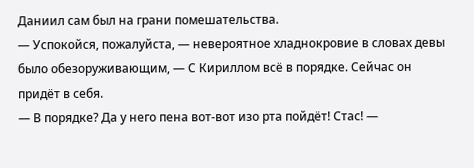Даниил сам был на грани помешательства.
— Успокойся, пожалуйста, — невероятное хладнокровие в словах девы было обезоруживающим, — С Кириллом всё в порядке. Сейчас он придёт в себя.
— В порядке? Да у него пена вот-вот изо рта пойдёт! Стас! —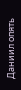Даниил опять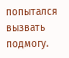попытался вызвать подмогу.